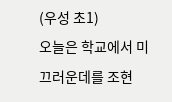(우성 초1)
오늘은 학교에서 미끄러운데를 조현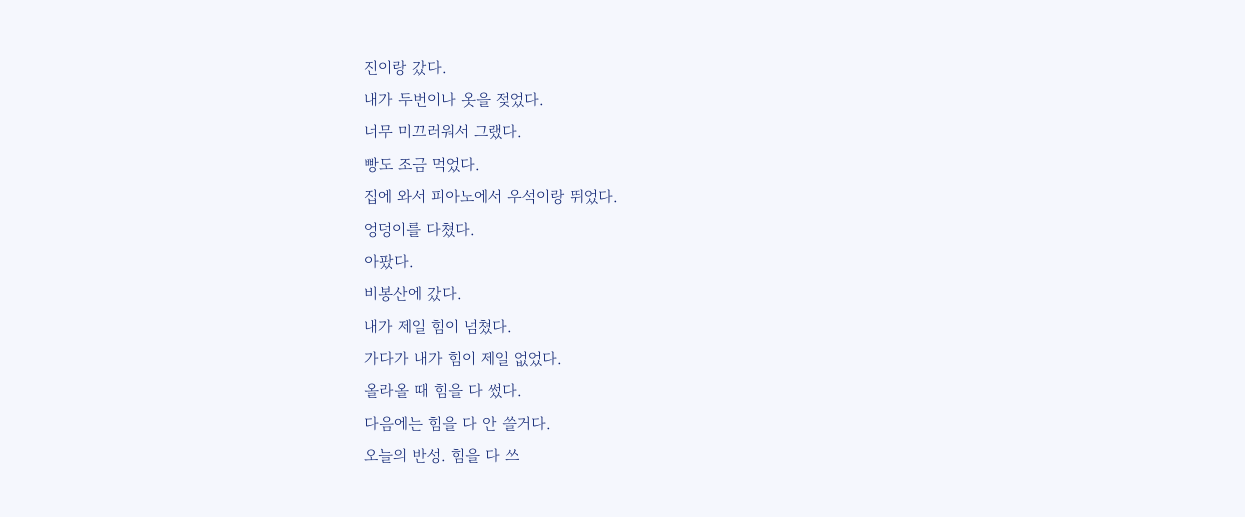진이랑 갔다.
내가 두번이나 옷을 젖었다.
너무 미끄러워서 그랬다.
빵도 조금 먹었다.
집에 와서 피아노에서 우석이랑 뛰었다.
엉덩이를 다쳤다.
아팠다.
비봉산에 갔다.
내가 제일 힘이 넘쳤다.
가다가 내가 힘이 제일 없었다.
올라올 때 힘을 다 썼다.
다음에는 힘을 다 안 쓸거다.
오늘의 반성. 힘을 다 쓰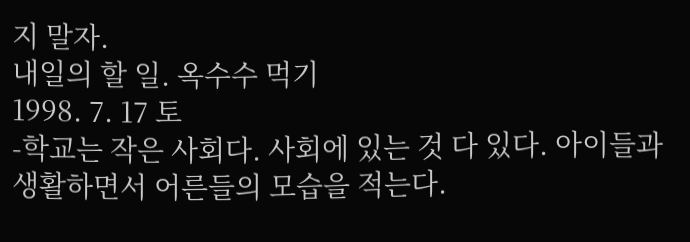지 말자.
내일의 할 일. 옥수수 먹기
1998. 7. 17 토
-학교는 작은 사회다. 사회에 있는 것 다 있다. 아이들과 생활하면서 어른들의 모습을 적는다.